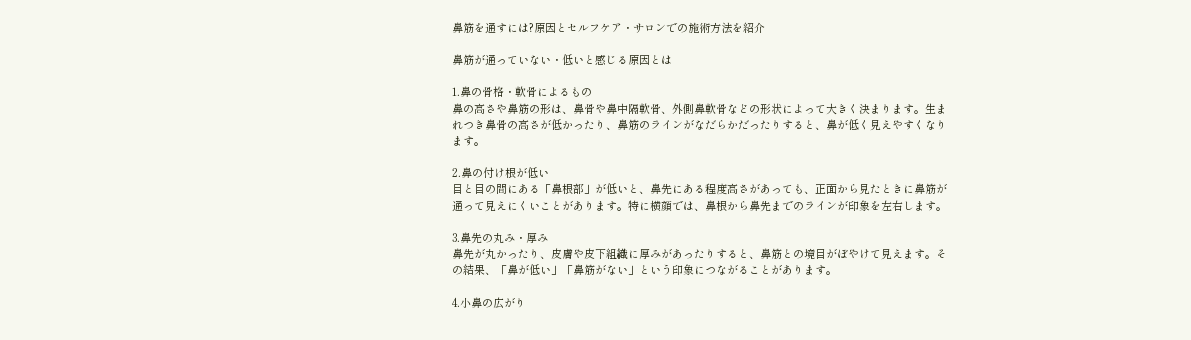鼻筋を通すには?原因とセルフケア・サロンでの施術方法を紹介

鼻筋が通っていない・低いと感じる原因とは

1.鼻の骨格・軟骨によるもの
鼻の高さや鼻筋の形は、鼻骨や鼻中隔軟骨、外側鼻軟骨などの形状によって大きく決まります。生まれつき鼻骨の高さが低かったり、鼻筋のラインがなだらかだったりすると、鼻が低く見えやすくなります。

2.鼻の付け根が低い
目と目の間にある「鼻根部」が低いと、鼻先にある程度高さがあっても、正面から見たときに鼻筋が通って見えにくいことがあります。特に横顔では、鼻根から鼻先までのラインが印象を左右します。

3.鼻先の丸み・厚み
鼻先が丸かったり、皮膚や皮下組織に厚みがあったりすると、鼻筋との境目がぼやけて見えます。その結果、「鼻が低い」「鼻筋がない」という印象につながることがあります。

4.小鼻の広がり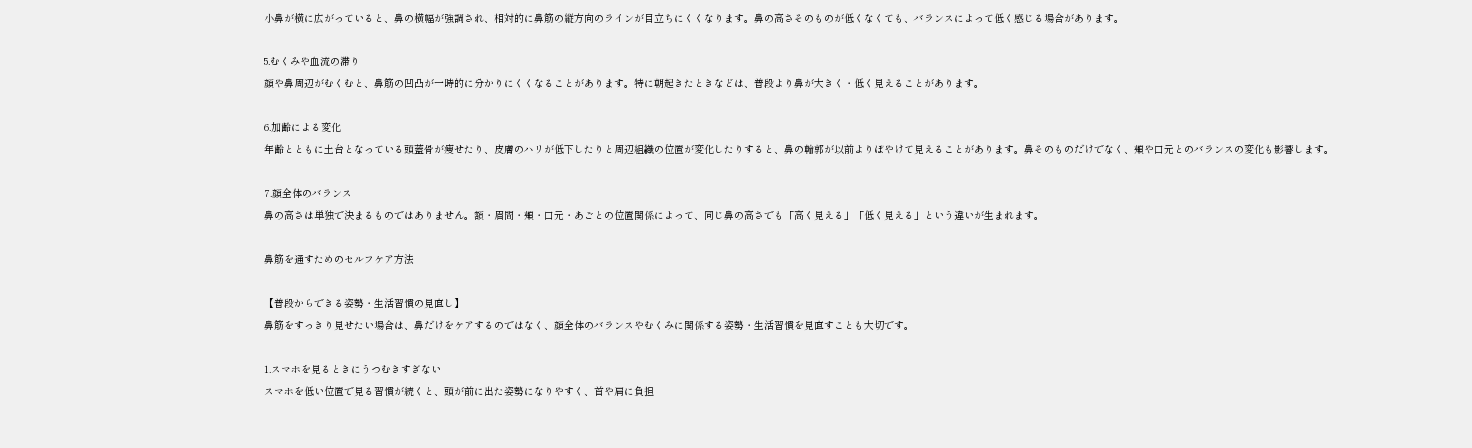小鼻が横に広がっていると、鼻の横幅が強調され、相対的に鼻筋の縦方向のラインが目立ちにくくなります。鼻の高さそのものが低くなくても、バランスによって低く感じる場合があります。

5.むくみや血流の滞り
顔や鼻周辺がむくむと、鼻筋の凹凸が一時的に分かりにくくなることがあります。特に朝起きたときなどは、普段より鼻が大きく・低く見えることがあります。

6.加齢による変化
年齢とともに土台となっている頭蓋骨が痩せたり、皮膚のハリが低下したりと周辺組織の位置が変化したりすると、鼻の輪郭が以前よりぼやけて見えることがあります。鼻そのものだけでなく、頬や口元とのバランスの変化も影響します。

7.顔全体のバランス
鼻の高さは単独で決まるものではありません。額・眉間・頬・口元・あごとの位置関係によって、同じ鼻の高さでも「高く見える」「低く見える」という違いが生まれます。

鼻筋を通すためのセルフケア方法

【普段からできる姿勢・生活習慣の見直し】
鼻筋をすっきり見せたい場合は、鼻だけをケアするのではなく、顔全体のバランスやむくみに関係する姿勢・生活習慣を見直すことも大切です。

1.スマホを見るときにうつむきすぎない
スマホを低い位置で見る習慣が続くと、頭が前に出た姿勢になりやすく、首や肩に負担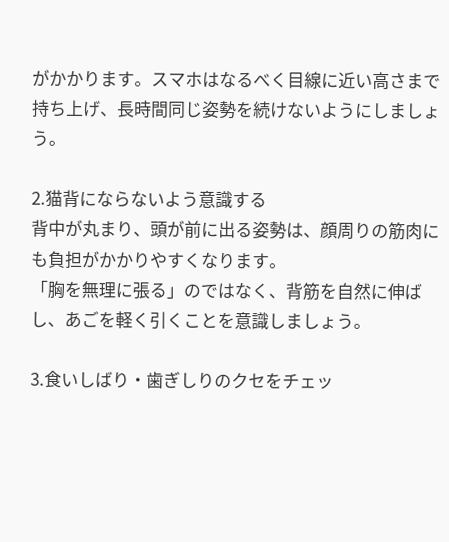がかかります。スマホはなるべく目線に近い高さまで持ち上げ、長時間同じ姿勢を続けないようにしましょう。

2.猫背にならないよう意識する
背中が丸まり、頭が前に出る姿勢は、顔周りの筋肉にも負担がかかりやすくなります。
「胸を無理に張る」のではなく、背筋を自然に伸ばし、あごを軽く引くことを意識しましょう。

3.食いしばり・歯ぎしりのクセをチェッ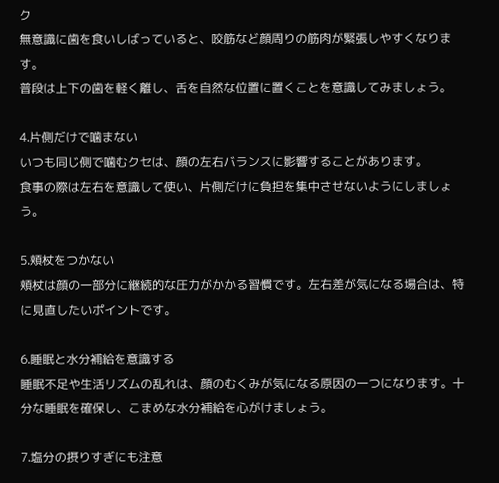ク
無意識に歯を食いしばっていると、咬筋など顔周りの筋肉が緊張しやすくなります。
普段は上下の歯を軽く離し、舌を自然な位置に置くことを意識してみましょう。

4.片側だけで噛まない
いつも同じ側で噛むクセは、顔の左右バランスに影響することがあります。
食事の際は左右を意識して使い、片側だけに負担を集中させないようにしましょう。

5.頬杖をつかない
頬杖は顔の一部分に継続的な圧力がかかる習慣です。左右差が気になる場合は、特に見直したいポイントです。

6.睡眠と水分補給を意識する
睡眠不足や生活リズムの乱れは、顔のむくみが気になる原因の一つになります。十分な睡眠を確保し、こまめな水分補給を心がけましょう。

7.塩分の摂りすぎにも注意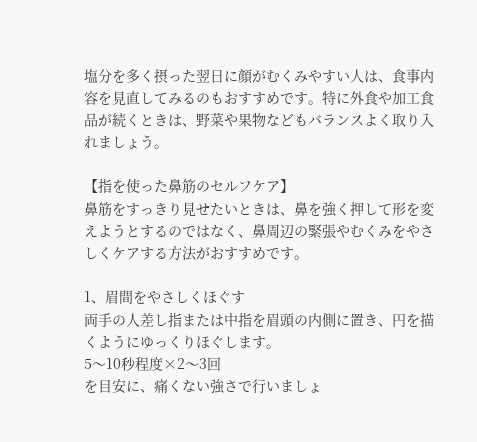塩分を多く摂った翌日に顔がむくみやすい人は、食事内容を見直してみるのもおすすめです。特に外食や加工食品が続くときは、野菜や果物などもバランスよく取り入れましょう。

【指を使った鼻筋のセルフケア】
鼻筋をすっきり見せたいときは、鼻を強く押して形を変えようとするのではなく、鼻周辺の緊張やむくみをやさしくケアする方法がおすすめです。

1、眉間をやさしくほぐす
両手の人差し指または中指を眉頭の内側に置き、円を描くようにゆっくりほぐします。
5〜10秒程度×2〜3回
を目安に、痛くない強さで行いましょ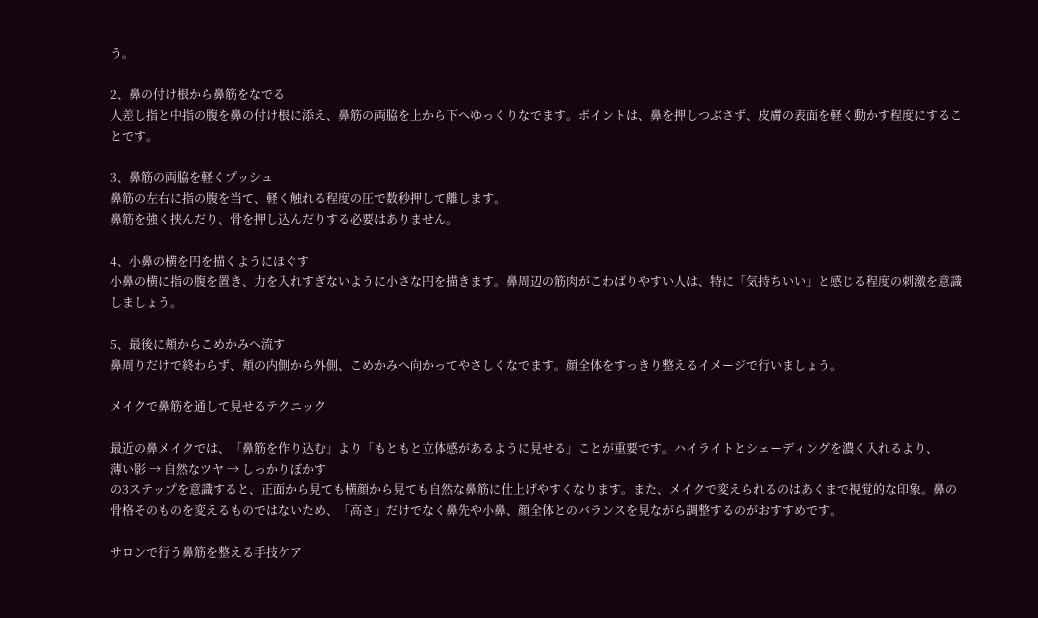う。

2、鼻の付け根から鼻筋をなでる
人差し指と中指の腹を鼻の付け根に添え、鼻筋の両脇を上から下へゆっくりなでます。ポイントは、鼻を押しつぶさず、皮膚の表面を軽く動かす程度にすることです。

3、鼻筋の両脇を軽くプッシュ
鼻筋の左右に指の腹を当て、軽く触れる程度の圧で数秒押して離します。
鼻筋を強く挟んだり、骨を押し込んだりする必要はありません。

4、小鼻の横を円を描くようにほぐす
小鼻の横に指の腹を置き、力を入れすぎないように小さな円を描きます。鼻周辺の筋肉がこわばりやすい人は、特に「気持ちいい」と感じる程度の刺激を意識しましょう。

5、最後に頬からこめかみへ流す
鼻周りだけで終わらず、頬の内側から外側、こめかみへ向かってやさしくなでます。顔全体をすっきり整えるイメージで行いましょう。

メイクで鼻筋を通して見せるテクニック

最近の鼻メイクでは、「鼻筋を作り込む」より「もともと立体感があるように見せる」ことが重要です。ハイライトとシェーディングを濃く入れるより、
薄い影 → 自然なツヤ → しっかりぼかす
の3ステップを意識すると、正面から見ても横顔から見ても自然な鼻筋に仕上げやすくなります。また、メイクで変えられるのはあくまで視覚的な印象。鼻の骨格そのものを変えるものではないため、「高さ」だけでなく鼻先や小鼻、顔全体とのバランスを見ながら調整するのがおすすめです。

サロンで行う鼻筋を整える手技ケア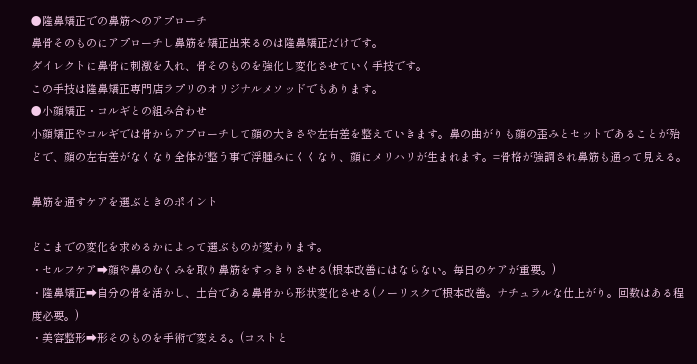●隆鼻矯正での鼻筋へのアプローチ
鼻骨そのものにアプローチし鼻筋を矯正出来るのは隆鼻矯正だけです。
ダイレクトに鼻骨に刺激を入れ、骨そのものを強化し変化させていく手技です。
この手技は隆鼻矯正専門店ラプリのオリジナルメソッドでもあります。
●小顔矯正・コルギとの組み合わせ
小顔矯正やコルギでは骨からアプローチして顔の大きさや左右差を整えていきます。鼻の曲がりも顔の歪みとセットであることが殆どで、顔の左右差がなくなり全体が整う事で浮腫みにくくなり、顔にメリハリが生まれます。=骨格が強調され鼻筋も通って見える。

鼻筋を通すケアを選ぶときのポイント

どこまでの変化を求めるかによって選ぶものが変わります。
・セルフケア➡顔や鼻のむくみを取り鼻筋をすっきりさせる(根本改善にはならない。毎日のケアが重要。)
・隆鼻矯正➡自分の骨を活かし、土台である鼻骨から形状変化させる(ノーリスクで根本改善。ナチュラルな仕上がり。回数はある程度必要。)
・美容整形➡形そのものを手術で変える。(コストと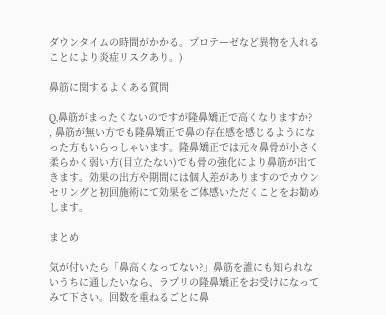ダウンタイムの時間がかかる。プロテーゼなど異物を入れることにより炎症リスクあり。)

鼻筋に関するよくある質問

Q,鼻筋がまったくないのですが隆鼻矯正で高くなりますか?
, 鼻筋が無い方でも隆鼻矯正で鼻の存在感を感じるようになった方もいらっしゃいます。隆鼻矯正では元々鼻骨が小さく柔らかく弱い方(目立たない)でも骨の強化により鼻筋が出てきます。効果の出方や期間には個人差がありますのでカウンセリングと初回施術にて効果をご体感いただくことをお勧めします。

まとめ

気が付いたら「鼻高くなってない?」鼻筋を誰にも知られないうちに通したいなら、ラプリの隆鼻矯正をお受けになってみて下さい。回数を重ねるごとに鼻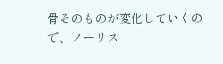骨そのものが変化していくので、ノーリス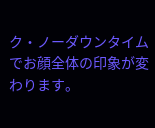ク・ノーダウンタイムでお顔全体の印象が変わります。